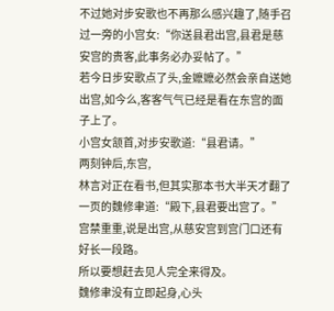不过她对步安歌也不再那么感兴趣了,随手召过一旁的小宫女:“你送县君出宫,县君是慈安宫的贵客,此事务必办妥帖了。”
若今日步安歌点了头,金嬷嬷必然会亲自送她出宫,如今么,客客气气已经是看在东宫的面子上了。
小宫女颔首,对步安歌道:“县君请。”
两刻钟后,东宫,
林言对正在看书,但其实那本书大半天才翻了一页的魏修聿道:“殿下,县君要出宫了。”
宫禁重重,说是出宫,从慈安宫到宫门口还有好长一段路。
所以要想赶去见人完全来得及。
魏修聿没有立即起身,心头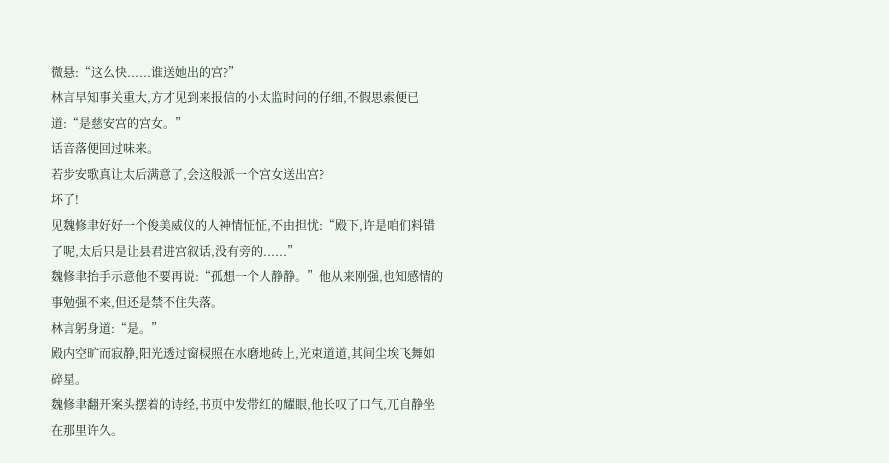微悬:“这么快......谁送她出的宫?”
林言早知事关重大,方才见到来报信的小太监时问的仔细,不假思索便已道:“是慈安宫的宫女。”
话音落便回过味来。
若步安歌真让太后满意了,会这般派一个宫女送出宫?
坏了!
见魏修聿好好一个俊美威仪的人神情怔怔,不由担忧:“殿下,许是咱们料错了呢,太后只是让县君进宫叙话,没有旁的......”
魏修聿抬手示意他不要再说:“孤想一个人静静。”他从来刚强,也知感情的事勉强不来,但还是禁不住失落。
林言躬身道:“是。”
殿内空旷而寂静,阳光透过窗棂照在水磨地砖上,光束道道,其间尘埃飞舞如碎星。
魏修聿翻开案头摆着的诗经,书页中发带红的耀眼,他长叹了口气,兀自静坐在那里许久。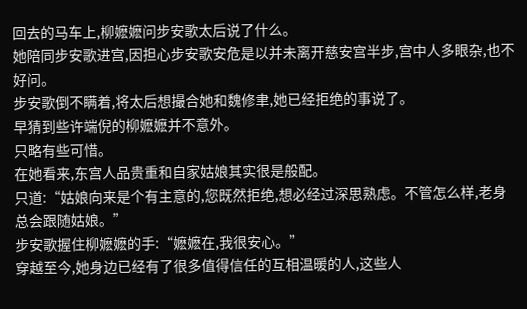回去的马车上,柳嬷嬷问步安歌太后说了什么。
她陪同步安歌进宫,因担心步安歌安危是以并未离开慈安宫半步,宫中人多眼杂,也不好问。
步安歌倒不瞒着,将太后想撮合她和魏修聿,她已经拒绝的事说了。
早猜到些许端倪的柳嬷嬷并不意外。
只略有些可惜。
在她看来,东宫人品贵重和自家姑娘其实很是般配。
只道:“姑娘向来是个有主意的,您既然拒绝,想必经过深思熟虑。不管怎么样,老身总会跟随姑娘。”
步安歌握住柳嬷嬷的手:“嬷嬷在,我很安心。”
穿越至今,她身边已经有了很多值得信任的互相温暖的人,这些人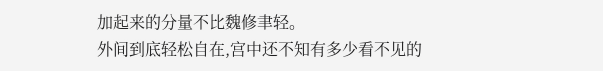加起来的分量不比魏修聿轻。
外间到底轻松自在,宫中还不知有多少看不见的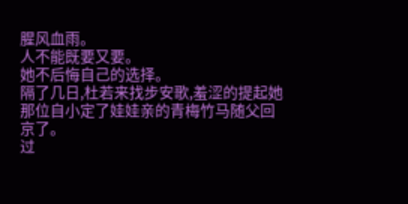腥风血雨。
人不能既要又要。
她不后悔自己的选择。
隔了几日,杜若来找步安歌,羞涩的提起她那位自小定了娃娃亲的青梅竹马随父回京了。
过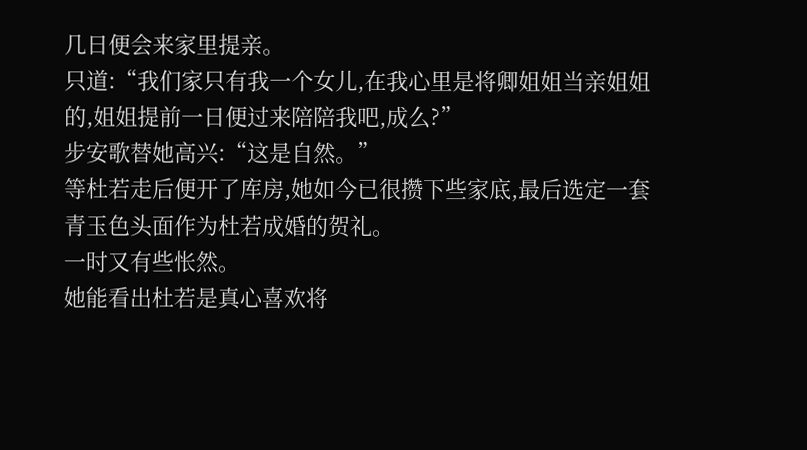几日便会来家里提亲。
只道:“我们家只有我一个女儿,在我心里是将卿姐姐当亲姐姐的,姐姐提前一日便过来陪陪我吧,成么?”
步安歌替她高兴:“这是自然。”
等杜若走后便开了库房,她如今已很攒下些家底,最后选定一套青玉色头面作为杜若成婚的贺礼。
一时又有些怅然。
她能看出杜若是真心喜欢将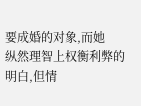要成婚的对象,而她
纵然理智上权衡利弊的明白,但情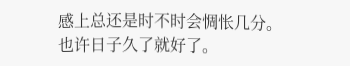感上总还是时不时会惆怅几分。
也许日子久了就好了。